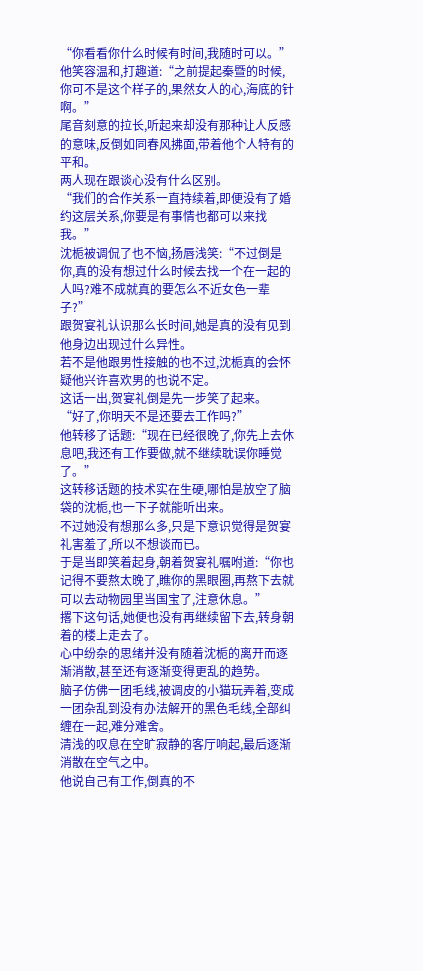“你看看你什么时候有时间,我随时可以。”
他笑容温和,打趣道:“之前提起秦暨的时候,你可不是这个样子的,果然女人的心,海底的针啊。”
尾音刻意的拉长,听起来却没有那种让人反感的意味,反倒如同春风拂面,带着他个人特有的平和。
两人现在跟谈心没有什么区别。
“我们的合作关系一直持续着,即便没有了婚约这层关系,你要是有事情也都可以来找我。”
沈栀被调侃了也不恼,扬唇浅笑:“不过倒是你,真的没有想过什么时候去找一个在一起的人吗?难不成就真的要怎么不近女色一辈子?”
跟贺宴礼认识那么长时间,她是真的没有见到他身边出现过什么异性。
若不是他跟男性接触的也不过,沈栀真的会怀疑他兴许喜欢男的也说不定。
这话一出,贺宴礼倒是先一步笑了起来。
“好了,你明天不是还要去工作吗?”
他转移了话题:“现在已经很晚了,你先上去休息吧,我还有工作要做,就不继续耽误你睡觉了。”
这转移话题的技术实在生硬,哪怕是放空了脑袋的沈栀,也一下子就能听出来。
不过她没有想那么多,只是下意识觉得是贺宴礼害羞了,所以不想谈而已。
于是当即笑着起身,朝着贺宴礼嘱咐道:“你也记得不要熬太晚了,瞧你的黑眼圈,再熬下去就可以去动物园里当国宝了,注意休息。”
撂下这句话,她便也没有再继续留下去,转身朝着的楼上走去了。
心中纷杂的思绪并没有随着沈栀的离开而逐渐消散,甚至还有逐渐变得更乱的趋势。
脑子仿佛一团毛线,被调皮的小猫玩弄着,变成一团杂乱到没有办法解开的黑色毛线,全部纠缠在一起,难分难舍。
清浅的叹息在空旷寂静的客厅响起,最后逐渐消散在空气之中。
他说自己有工作,倒真的不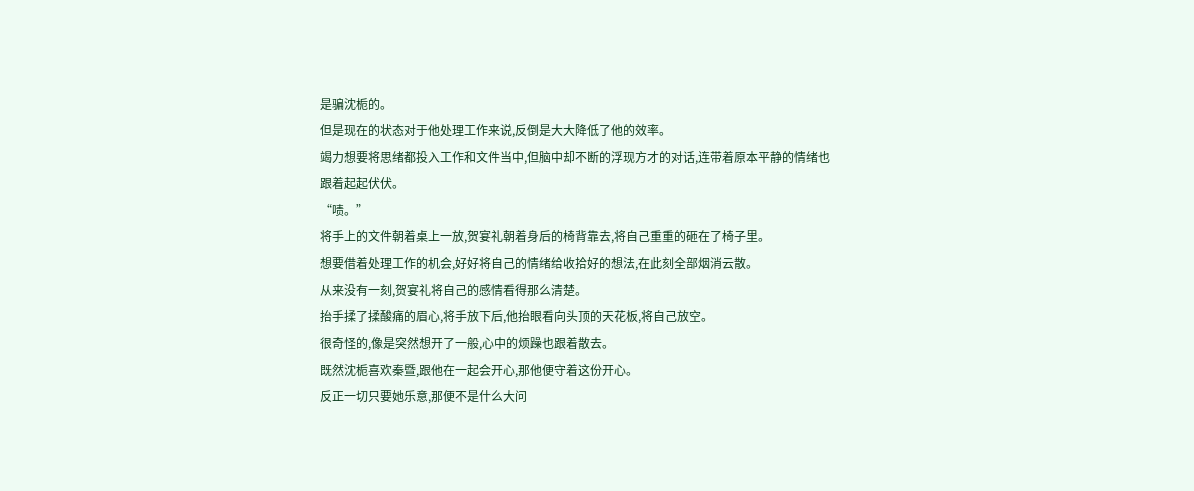是骗沈栀的。
但是现在的状态对于他处理工作来说,反倒是大大降低了他的效率。
竭力想要将思绪都投入工作和文件当中,但脑中却不断的浮现方才的对话,连带着原本平静的情绪也跟着起起伏伏。
“啧。”
将手上的文件朝着桌上一放,贺宴礼朝着身后的椅背靠去,将自己重重的砸在了椅子里。
想要借着处理工作的机会,好好将自己的情绪给收拾好的想法,在此刻全部烟消云散。
从来没有一刻,贺宴礼将自己的感情看得那么清楚。
抬手揉了揉酸痛的眉心,将手放下后,他抬眼看向头顶的天花板,将自己放空。
很奇怪的,像是突然想开了一般,心中的烦躁也跟着散去。
既然沈栀喜欢秦暨,跟他在一起会开心,那他便守着这份开心。
反正一切只要她乐意,那便不是什么大问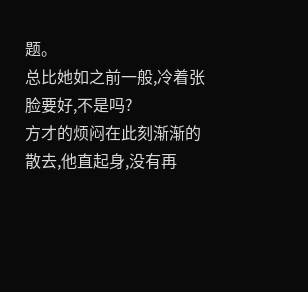题。
总比她如之前一般,冷着张脸要好,不是吗?
方才的烦闷在此刻渐渐的散去,他直起身,没有再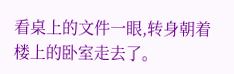看桌上的文件一眼,转身朝着楼上的卧室走去了。